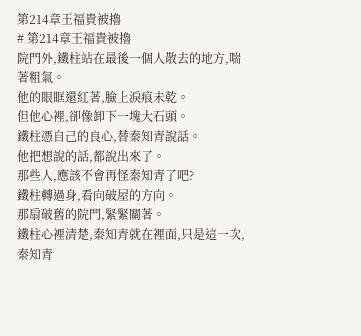第214章王福貴被擼
# 第214章王福貴被擼
院門外,鐵柱站在最後一個人散去的地方,喘著粗氣。
他的眼眶還紅著,臉上淚痕未乾。
但他心裡,卻像卸下一塊大石頭。
鐵柱憑自己的良心,替秦知青說話。
他把想說的話,都說出來了。
那些人,應該不會再怪秦知青了吧?
鐵柱轉過身,看向破屋的方向。
那扇破舊的院門,緊緊關著。
鐵柱心裡清楚,秦知青就在裡面,只是這一次,秦知青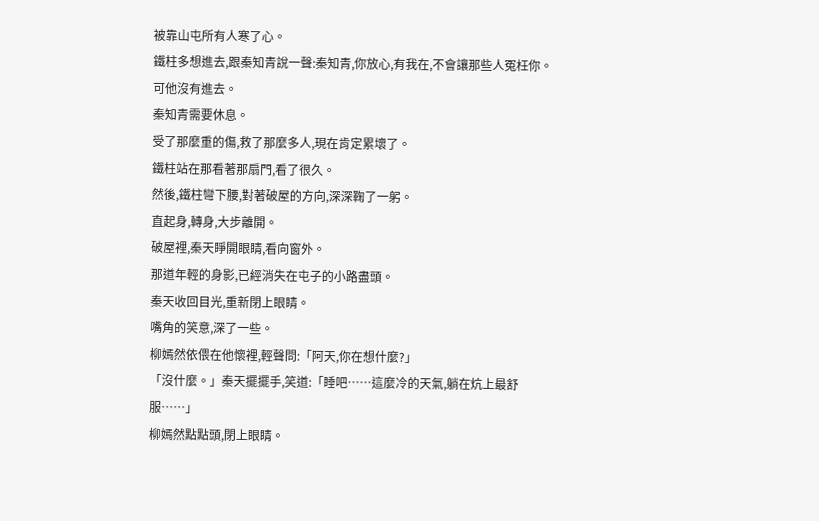被靠山屯所有人寒了心。
鐵柱多想進去,跟秦知青說一聲:秦知青,你放心,有我在,不會讓那些人冤枉你。
可他沒有進去。
秦知青需要休息。
受了那麼重的傷,救了那麼多人,現在肯定累壞了。
鐵柱站在那看著那扇門,看了很久。
然後,鐵柱彎下腰,對著破屋的方向,深深鞠了一躬。
直起身,轉身,大步離開。
破屋裡,秦天睜開眼睛,看向窗外。
那道年輕的身影,已經消失在屯子的小路盡頭。
秦天收回目光,重新閉上眼睛。
嘴角的笑意,深了一些。
柳嫣然依偎在他懷裡,輕聲問:「阿天,你在想什麼?」
「沒什麼。」秦天擺擺手,笑道:「睡吧……這麼冷的天氣,躺在炕上最舒服……」
柳嫣然點點頭,閉上眼睛。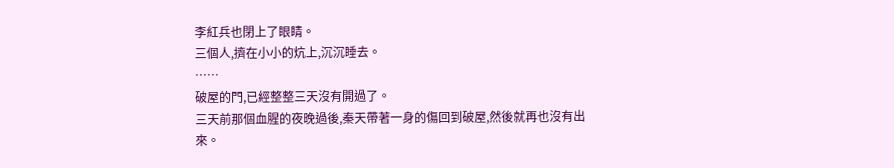李紅兵也閉上了眼睛。
三個人,擠在小小的炕上,沉沉睡去。
……
破屋的門,已經整整三天沒有開過了。
三天前那個血腥的夜晚過後,秦天帶著一身的傷回到破屋,然後就再也沒有出來。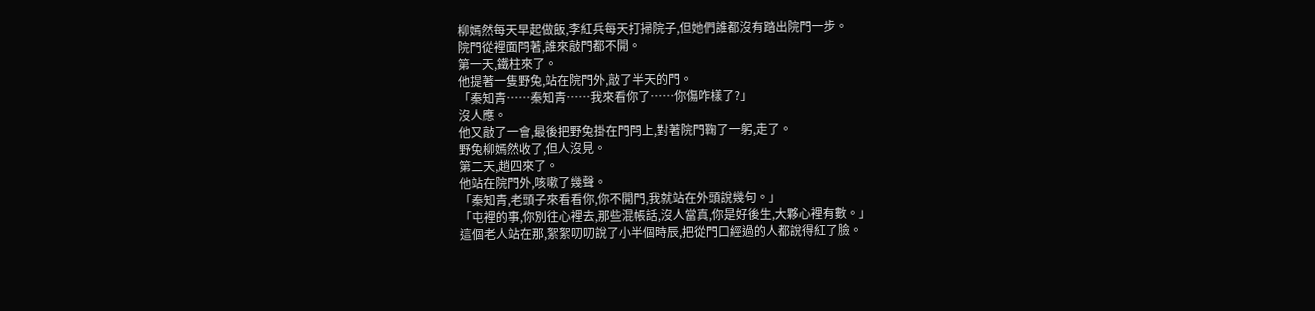柳嫣然每天早起做飯,李紅兵每天打掃院子,但她們誰都沒有踏出院門一步。
院門從裡面閂著,誰來敲門都不開。
第一天,鐵柱來了。
他提著一隻野兔,站在院門外,敲了半天的門。
「秦知青……秦知青……我來看你了……你傷咋樣了?」
沒人應。
他又敲了一會,最後把野兔掛在門閂上,對著院門鞠了一躬,走了。
野兔柳嫣然收了,但人沒見。
第二天,趙四來了。
他站在院門外,咳嗽了幾聲。
「秦知青,老頭子來看看你,你不開門,我就站在外頭說幾句。」
「屯裡的事,你別往心裡去,那些混帳話,沒人當真,你是好後生,大夥心裡有數。」
這個老人站在那,絮絮叨叨說了小半個時辰,把從門口經過的人都說得紅了臉。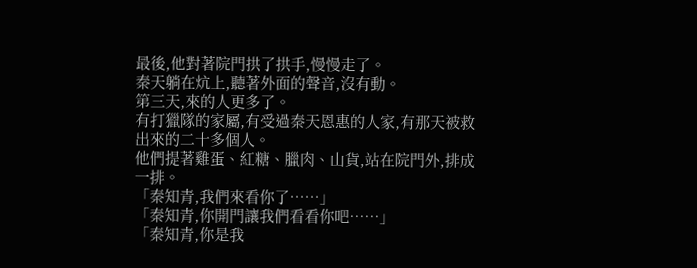最後,他對著院門拱了拱手,慢慢走了。
秦天躺在炕上,聽著外面的聲音,沒有動。
第三天,來的人更多了。
有打獵隊的家屬,有受過秦天恩惠的人家,有那天被救出來的二十多個人。
他們提著雞蛋、紅糖、臘肉、山貨,站在院門外,排成一排。
「秦知青,我們來看你了……」
「秦知青,你開門讓我們看看你吧……」
「秦知青,你是我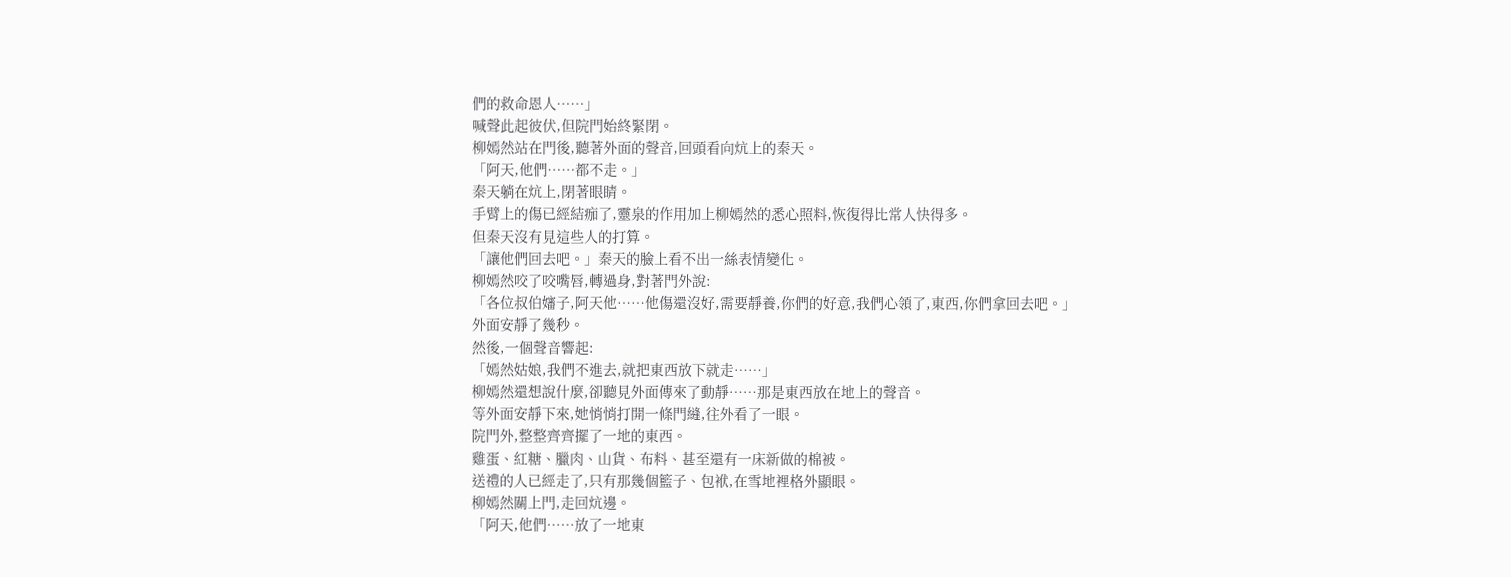們的救命恩人……」
喊聲此起彼伏,但院門始終緊閉。
柳嫣然站在門後,聽著外面的聲音,回頭看向炕上的秦天。
「阿天,他們……都不走。」
秦天躺在炕上,閉著眼睛。
手臂上的傷已經結痂了,靈泉的作用加上柳嫣然的悉心照料,恢復得比常人快得多。
但秦天沒有見這些人的打算。
「讓他們回去吧。」秦天的臉上看不出一絲表情變化。
柳嫣然咬了咬嘴唇,轉過身,對著門外說:
「各位叔伯嬸子,阿天他……他傷還沒好,需要靜養,你們的好意,我們心領了,東西,你們拿回去吧。」
外面安靜了幾秒。
然後,一個聲音響起:
「嫣然姑娘,我們不進去,就把東西放下就走……」
柳嫣然還想說什麼,卻聽見外面傳來了動靜……那是東西放在地上的聲音。
等外面安靜下來,她悄悄打開一條門縫,往外看了一眼。
院門外,整整齊齊擺了一地的東西。
雞蛋、紅糖、臘肉、山貨、布料、甚至還有一床新做的棉被。
送禮的人已經走了,只有那幾個籃子、包袱,在雪地裡格外顯眼。
柳嫣然關上門,走回炕邊。
「阿天,他們……放了一地東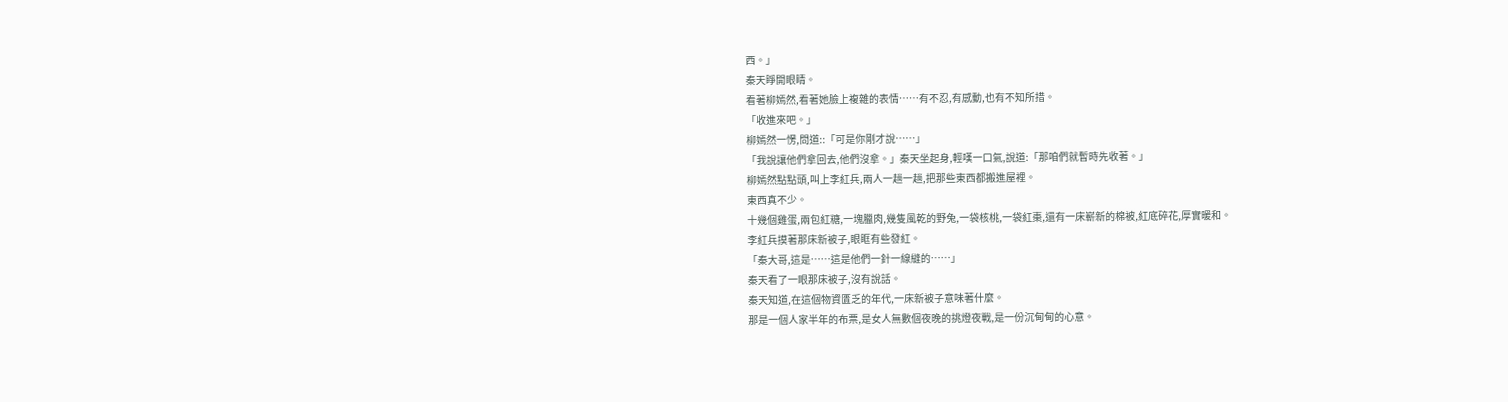西。」
秦天睜開眼睛。
看著柳嫣然,看著她臉上複雜的表情……有不忍,有感動,也有不知所措。
「收進來吧。」
柳嫣然一愣,問道::「可是你剛才說……」
「我說讓他們拿回去,他們沒拿。」秦天坐起身,輕嘆一口氣,說道:「那咱們就暫時先收著。」
柳嫣然點點頭,叫上李紅兵,兩人一趟一趟,把那些東西都搬進屋裡。
東西真不少。
十幾個雞蛋,兩包紅糖,一塊臘肉,幾隻風乾的野兔,一袋核桃,一袋紅棗,還有一床嶄新的棉被,紅底碎花,厚實暖和。
李紅兵摸著那床新被子,眼眶有些發紅。
「秦大哥,這是……這是他們一針一線縫的……」
秦天看了一眼那床被子,沒有說話。
秦天知道,在這個物資匱乏的年代,一床新被子意味著什麼。
那是一個人家半年的布票,是女人無數個夜晚的挑燈夜戰,是一份沉甸甸的心意。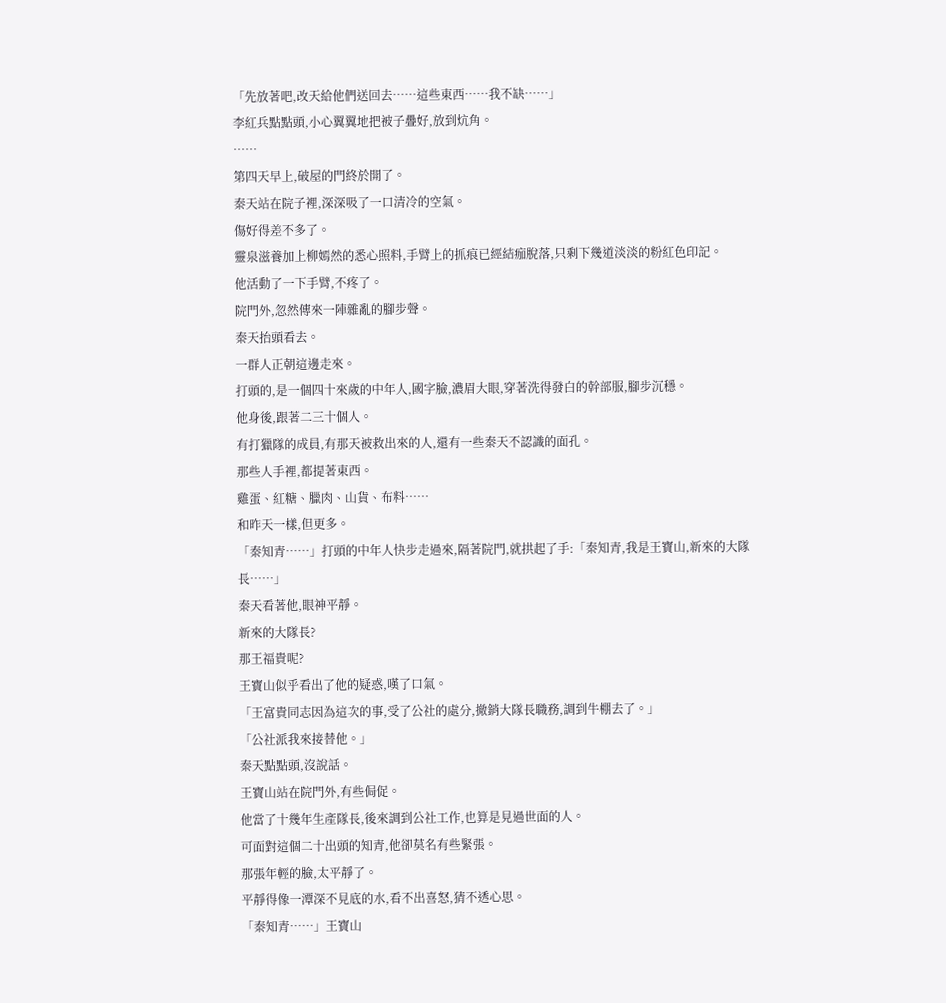「先放著吧,改天給他們送回去……這些東西……我不缺……」
李紅兵點點頭,小心翼翼地把被子疊好,放到炕角。
……
第四天早上,破屋的門終於開了。
秦天站在院子裡,深深吸了一口清冷的空氣。
傷好得差不多了。
靈泉滋養加上柳嫣然的悉心照料,手臂上的抓痕已經結痂脫落,只剩下幾道淡淡的粉紅色印記。
他活動了一下手臂,不疼了。
院門外,忽然傳來一陣雜亂的腳步聲。
秦天抬頭看去。
一群人正朝這邊走來。
打頭的,是一個四十來歲的中年人,國字臉,濃眉大眼,穿著洗得發白的幹部服,腳步沉穩。
他身後,跟著二三十個人。
有打獵隊的成員,有那天被救出來的人,還有一些秦天不認識的面孔。
那些人手裡,都提著東西。
雞蛋、紅糖、臘肉、山貨、布料……
和昨天一樣,但更多。
「秦知青……」打頭的中年人快步走過來,隔著院門,就拱起了手:「秦知青,我是王寶山,新來的大隊長……」
秦天看著他,眼神平靜。
新來的大隊長?
那王福貴呢?
王寶山似乎看出了他的疑惑,嘆了口氣。
「王富貴同志因為這次的事,受了公社的處分,撤銷大隊長職務,調到牛棚去了。」
「公社派我來接替他。」
秦天點點頭,沒說話。
王寶山站在院門外,有些侷促。
他當了十幾年生產隊長,後來調到公社工作,也算是見過世面的人。
可面對這個二十出頭的知青,他卻莫名有些緊張。
那張年輕的臉,太平靜了。
平靜得像一潭深不見底的水,看不出喜怒,猜不透心思。
「秦知青……」王寶山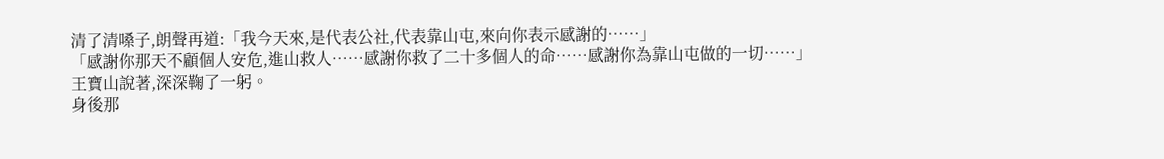清了清嗓子,朗聲再道:「我今天來,是代表公社,代表靠山屯,來向你表示感謝的……」
「感謝你那天不顧個人安危,進山救人……感謝你救了二十多個人的命……感謝你為靠山屯做的一切……」
王寶山說著,深深鞠了一躬。
身後那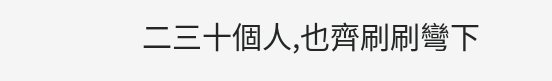二三十個人,也齊刷刷彎下